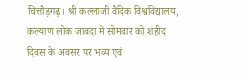चित्तौड़गढ़। श्री कल्लाजी वैदिक विश्वविद्यालय, कल्याण लोक जावदा में सोमवार को शहीद दिवस के अवसर पर भव्य एवं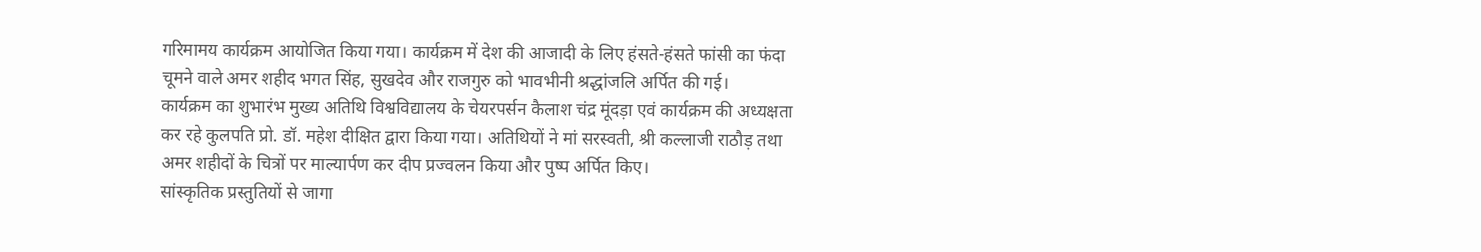गरिमामय कार्यक्रम आयोजित किया गया। कार्यक्रम में देश की आजादी के लिए हंसते-हंसते फांसी का फंदा चूमने वाले अमर शहीद भगत सिंह, सुखदेव और राजगुरु को भावभीनी श्रद्धांजलि अर्पित की गई।
कार्यक्रम का शुभारंभ मुख्य अतिथि विश्वविद्यालय के चेयरपर्सन कैलाश चंद्र मूंदड़ा एवं कार्यक्रम की अध्यक्षता कर रहे कुलपति प्रो. डॉ. महेश दीक्षित द्वारा किया गया। अतिथियों ने मां सरस्वती, श्री कल्लाजी राठौड़ तथा अमर शहीदों के चित्रों पर माल्यार्पण कर दीप प्रज्वलन किया और पुष्प अर्पित किए।
सांस्कृतिक प्रस्तुतियों से जागा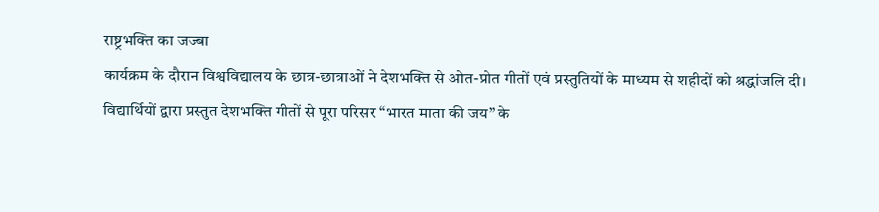राष्ट्रभक्ति का जज्बा
कार्यक्रम के दौरान विश्वविद्यालय के छात्र-छात्राओं ने देशभक्ति से ओत-प्रोत गीतों एवं प्रस्तुतियों के माध्यम से शहीदों को श्रद्धांजलि दी। विद्यार्थियों द्वारा प्रस्तुत देशभक्ति गीतों से पूरा परिसर “भारत माता की जय” के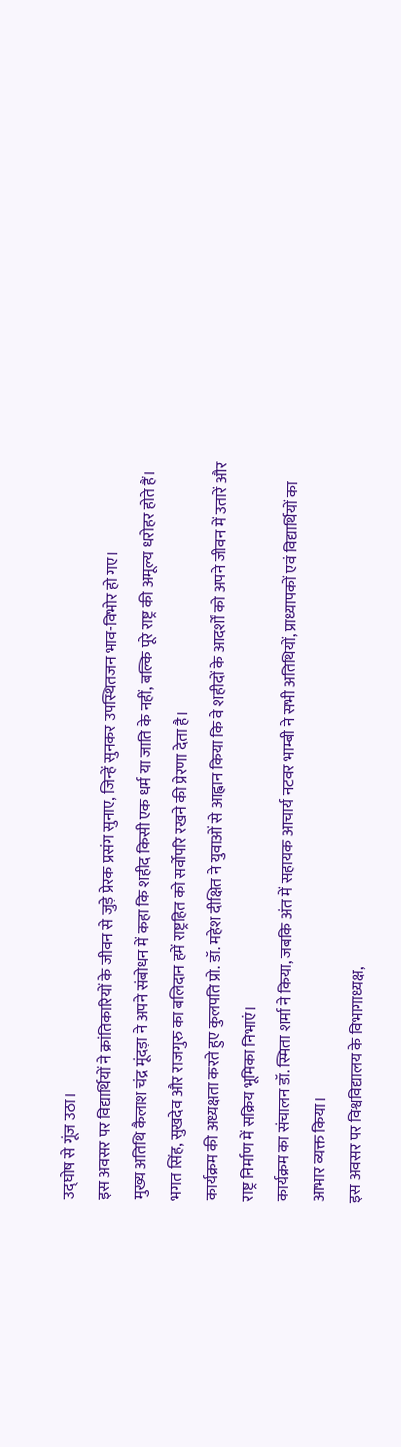उद्घोष से गूंज उठा।
इस अवसर पर विद्यार्थियों ने क्रांतिकारियों के जीवन से जुड़े प्रेरक प्रसंग सुनाए, जिन्हें सुनकर उपस्थितजन भाव-विभोर हो गए।
मुख्य अतिथि कैलाश चंद्र मूंदड़ा ने अपने संबोधन में कहा कि शहीद किसी एक धर्म या जाति के नहीं, बल्कि पूरे राष्ट्र की अमूल्य धरोहर होते हैं। भगत सिंह, सुखदेव और राजगुरु का बलिदान हमें राष्ट्रहित को सर्वोपरि रखने की प्रेरणा देता है।
कार्यक्रम की अध्यक्षता करते हुए कुलपति प्रो. डॉ. महेश दीक्षित ने युवाओं से आह्वान किया कि वे शहीदों के आदर्शों को अपने जीवन में उतारें और राष्ट्र निर्माण में सक्रिय भूमिका निभाएं।
कार्यक्रम का संचालन डॉ. स्मिता शर्मा ने किया, जबकि अंत में सहायक आचार्य नटवर भाम्बी ने सभी अतिथियों, प्राध्यापकों एवं विद्यार्थियों का आभार व्यक्त किया।
इस अवसर पर विश्वविद्यालय के विभागाध्यक्ष,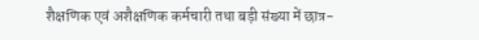शैक्षणिक एवं अशैक्षणिक कर्मचारी तथा बड़ी संख्या में छात्र-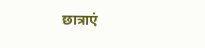छात्राएं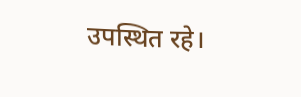उपस्थित रहे।